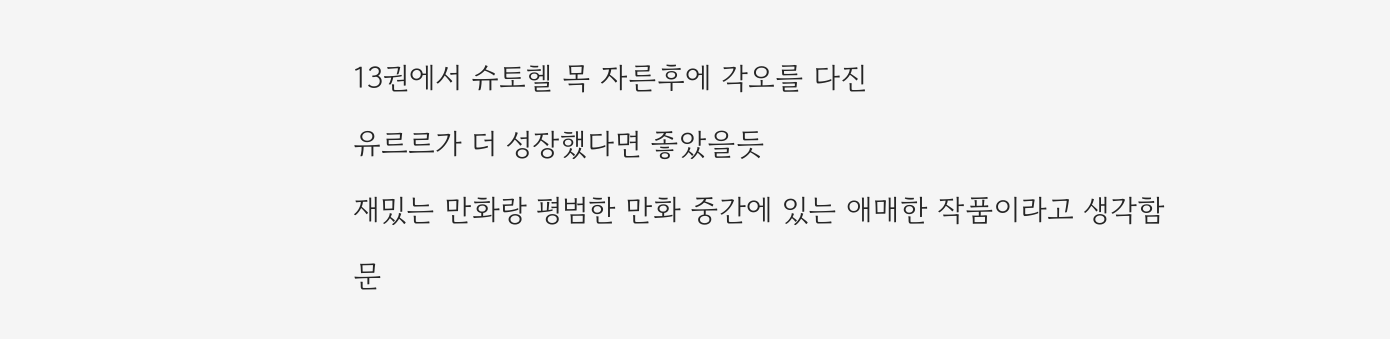13권에서 슈토헬 목 자른후에 각오를 다진

유르르가 더 성장했다면 좋았을듯

재밌는 만화랑 평범한 만화 중간에 있는 애매한 작품이라고 생각함

문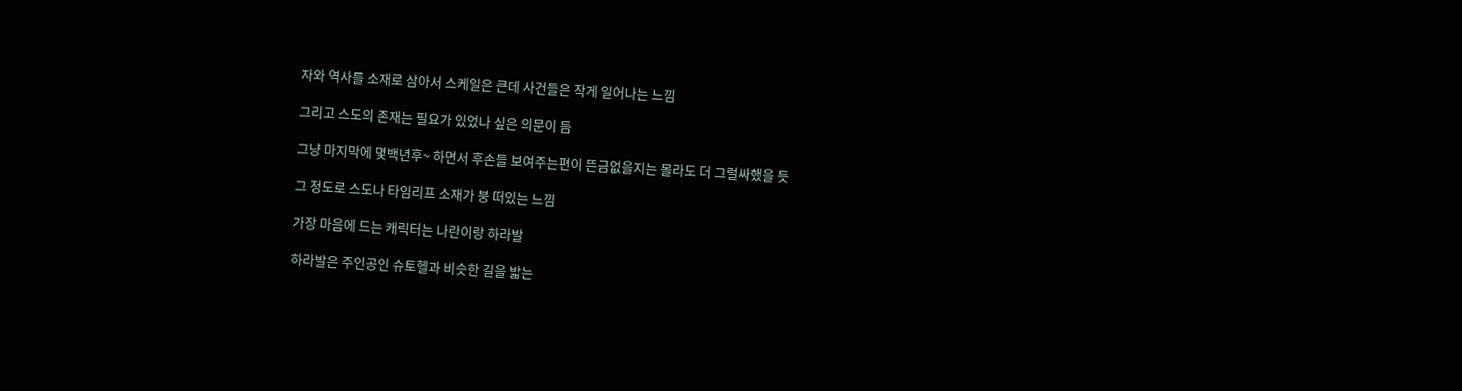자와 역사를 소재로 삼아서 스케일은 큰데 사건들은 작게 일어나는 느낌

그리고 스도의 존재는 필요가 있었나 싶은 의문이 듬

그냥 마지막에 몇백년후~ 하면서 후손들 보여주는편이 뜬금없을지는 몰라도 더 그럴싸했을 듯

그 정도로 스도나 타임리프 소재가 붕 떠있는 느낌

가장 마음에 드는 캐릭터는 나란이랑 하라발

하라발은 주인공인 슈토헬과 비슷한 길을 밟는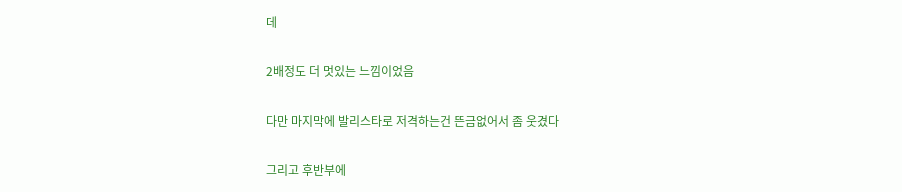데

2배정도 더 멋있는 느낌이었음

다만 마지막에 발리스타로 저격하는건 뜬금없어서 좀 웃겼다

그리고 후반부에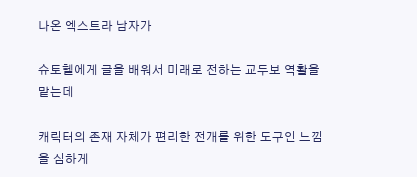나온 엑스트라 남자가

슈토헬에게 글을 배워서 미래로 전하는 교두보 역활을 맡는데

캐릭터의 존재 자체가 편리한 전개를 위한 도구인 느낌을 심하게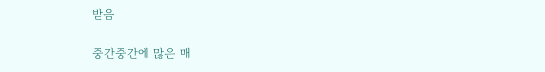받음

중간중간에 많은 매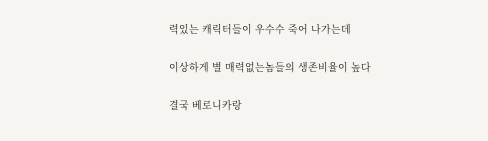력있는 캐릭터들이 우수수 죽어 나가는데

이상하게 별 매력없는놈들의 생존비율이 높다

결국 베로니카랑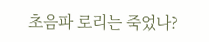초음파 로리는 죽었나?